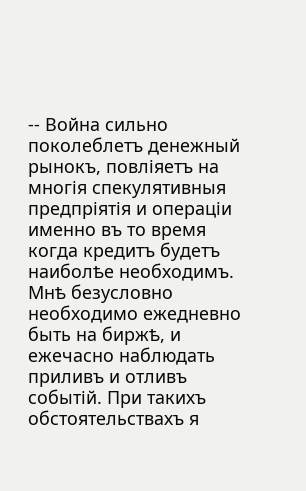-- Война сильно поколеблетъ денежный рынокъ, повліяетъ на многія спекулятивныя предпріятія и операціи именно въ то время когда кредитъ будетъ наиболѣе необходимъ. Мнѣ безусловно необходимо ежедневно быть на биржѣ, и ежечасно наблюдать приливъ и отливъ событій. При такихъ обстоятельствахъ я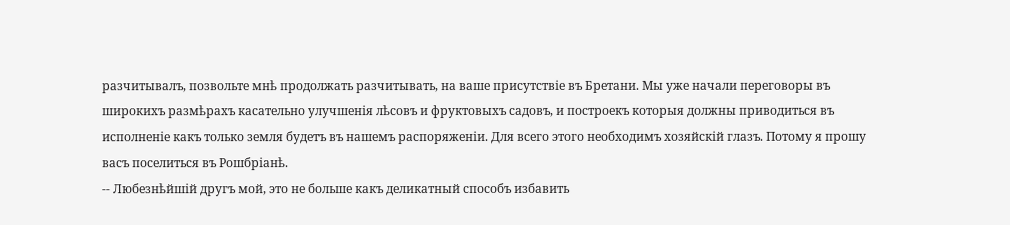разчитывалъ, позвольте мнѣ продолжать разчитывать, на ваше присутствіе въ Бретани. Мы уже начали переговоры въ широкихъ размѣрахъ касательно улучшенія лѣсовъ и фруктовыхъ садовъ, и построекъ которыя должны приводиться въ исполненіе какъ только земля будетъ въ нашемъ распоряженіи. Для всего этого необходимъ хозяйскій глазъ. Потому я прошу васъ поселиться въ Рошбріанѣ.
-- Любезнѣйшій другъ мой, это не больше какъ деликатный способъ избавить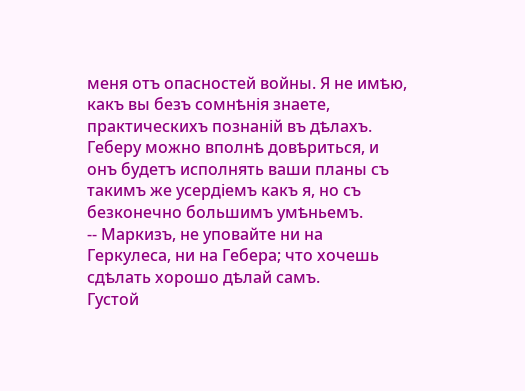меня отъ опасностей войны. Я не имѣю, какъ вы безъ сомнѣнія знаете, практическихъ познаній въ дѣлахъ. Геберу можно вполнѣ довѣриться, и онъ будетъ исполнять ваши планы съ такимъ же усердіемъ какъ я, но съ безконечно большимъ умѣньемъ.
-- Маркизъ, не уповайте ни на Геркулеса, ни на Гебера; что хочешь сдѣлать хорошо дѣлай самъ.
Густой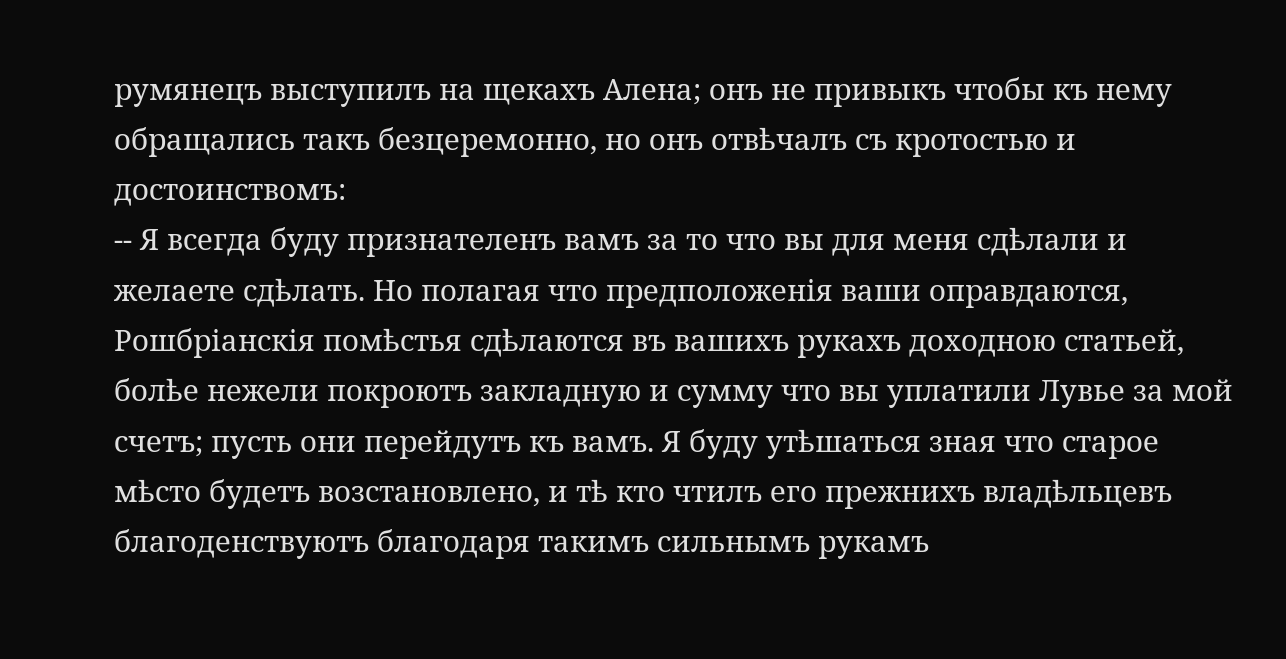румянецъ выступилъ на щекахъ Алена; онъ не привыкъ чтобы къ нему обращались такъ безцеремонно, но онъ отвѣчалъ съ кротостью и достоинствомъ:
-- Я всегда буду признателенъ вамъ за то что вы для меня сдѣлали и желаете сдѣлать. Но полагая что предположенія ваши оправдаются, Рошбріанскія помѣстья сдѣлаются въ вашихъ рукахъ доходною статьей, болѣе нежели покроютъ закладную и сумму что вы уплатили Лувье за мой счетъ; пусть они перейдутъ къ вамъ. Я буду утѣшаться зная что старое мѣсто будетъ возстановлено, и тѣ кто чтилъ его прежнихъ владѣльцевъ благоденствуютъ благодаря такимъ сильнымъ рукамъ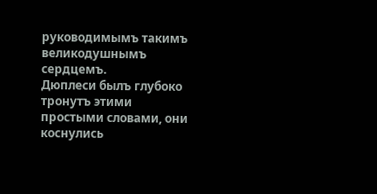руководимымъ такимъ великодушнымъ сердцемъ.
Дюплеси былъ глубоко тронутъ этими простыми словами, они коснулись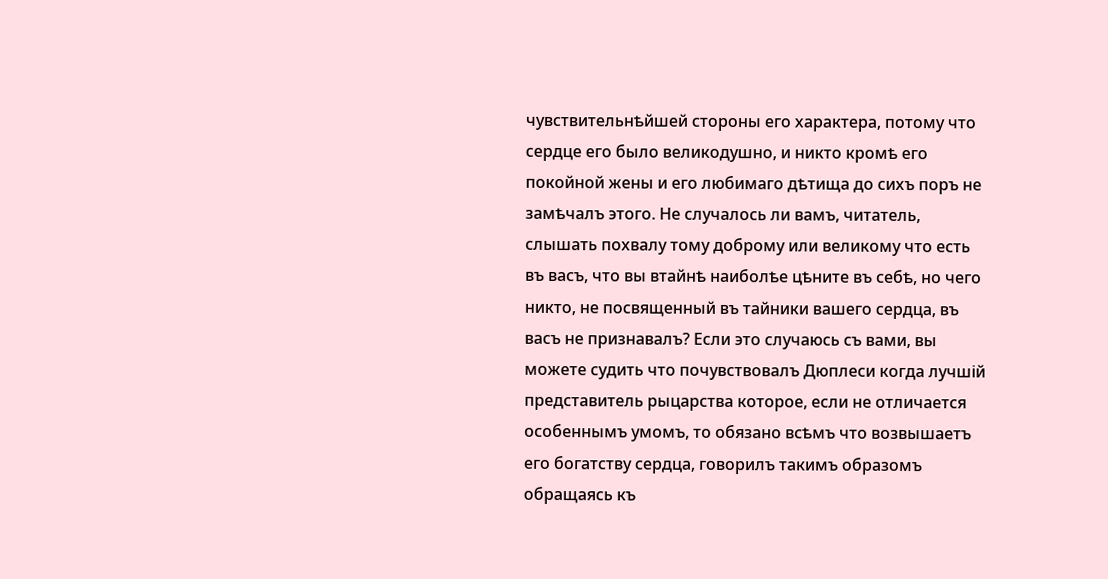чувствительнѣйшей стороны его характера, потому что сердце его было великодушно, и никто кромѣ его покойной жены и его любимаго дѣтища до сихъ поръ не замѣчалъ этого. Не случалось ли вамъ, читатель, слышать похвалу тому доброму или великому что есть въ васъ, что вы втайнѣ наиболѣе цѣните въ себѣ, но чего никто, не посвященный въ тайники вашего сердца, въ васъ не признавалъ? Если это случаюсь съ вами, вы можете судить что почувствовалъ Дюплеси когда лучшій представитель рыцарства которое, если не отличается особеннымъ умомъ, то обязано всѣмъ что возвышаетъ его богатству сердца, говорилъ такимъ образомъ обращаясь къ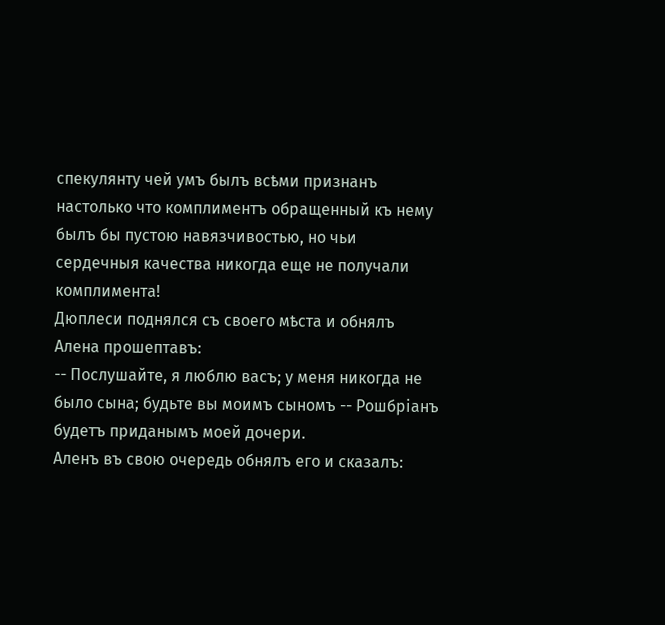спекулянту чей умъ былъ всѣми признанъ настолько что комплиментъ обращенный къ нему былъ бы пустою навязчивостью, но чьи сердечныя качества никогда еще не получали комплимента!
Дюплеси поднялся съ своего мѣста и обнялъ Алена прошептавъ:
-- Послушайте, я люблю васъ; у меня никогда не было сына; будьте вы моимъ сыномъ -- Рошбріанъ будетъ приданымъ моей дочери.
Аленъ въ свою очередь обнялъ его и сказалъ: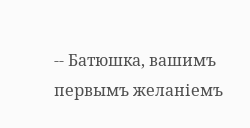-- Батюшка, вашимъ первымъ желаніемъ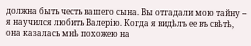должна быть честь вашего сына. Вы отгадали мою тайну -- я научился любить Валерію. Когда я видѣлъ ее въ свѣтѣ, она казалась мнѣ похожею на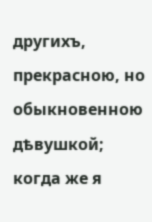другихъ, прекрасною, но обыкновенною дѣвушкой; когда же я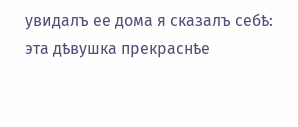увидалъ ее дома я сказалъ себѣ: эта дѣвушка прекраснѣе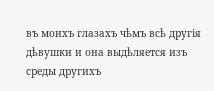въ моихъ глазахъ чѣмъ всѣ другія дѣвушки и она выдѣляется изъ среды другихъ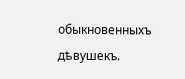обыкновенныхъ дѣвушекъ.